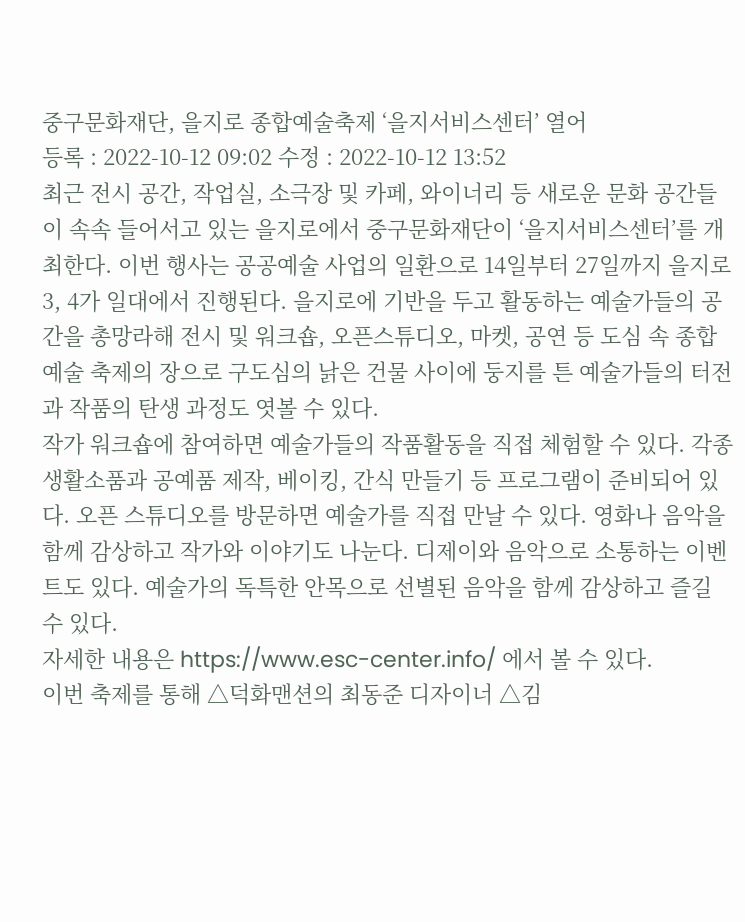중구문화재단, 을지로 종합예술축제 ‘을지서비스센터’ 열어
등록 : 2022-10-12 09:02 수정 : 2022-10-12 13:52
최근 전시 공간, 작업실, 소극장 및 카페, 와이너리 등 새로운 문화 공간들이 속속 들어서고 있는 을지로에서 중구문화재단이 ‘을지서비스센터’를 개최한다. 이번 행사는 공공예술 사업의 일환으로 14일부터 27일까지 을지로 3, 4가 일대에서 진행된다. 을지로에 기반을 두고 활동하는 예술가들의 공간을 총망라해 전시 및 워크숍, 오픈스튜디오, 마켓, 공연 등 도심 속 종합 예술 축제의 장으로 구도심의 낡은 건물 사이에 둥지를 튼 예술가들의 터전과 작품의 탄생 과정도 엿볼 수 있다.
작가 워크숍에 참여하면 예술가들의 작품활동을 직접 체험할 수 있다. 각종 생활소품과 공예품 제작, 베이킹, 간식 만들기 등 프로그램이 준비되어 있다. 오픈 스튜디오를 방문하면 예술가를 직접 만날 수 있다. 영화나 음악을 함께 감상하고 작가와 이야기도 나눈다. 디제이와 음악으로 소통하는 이벤트도 있다. 예술가의 독특한 안목으로 선별된 음악을 함께 감상하고 즐길 수 있다.
자세한 내용은 https://www.esc-center.info/ 에서 볼 수 있다.
이번 축제를 통해 △덕화맨션의 최동준 디자이너 △김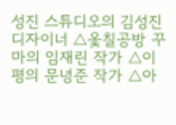성진 스튜디오의 김성진 디자이너 △옻칠공방 꾸마의 임재린 작가 △이평의 문녕준 작가 △아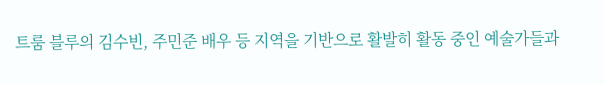트룸 블루의 김수빈, 주민준 배우 등 지역을 기반으로 활발히 활동 중인 예술가들과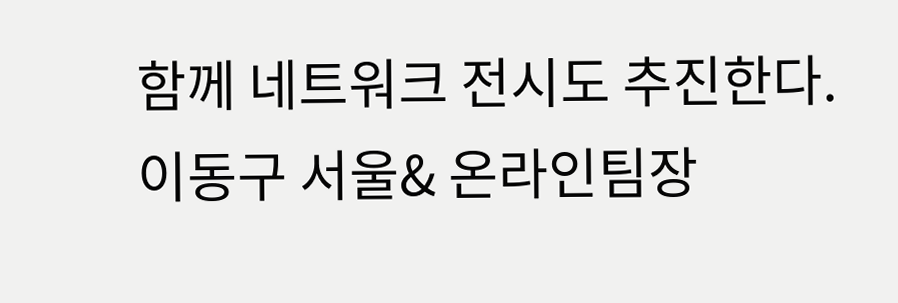함께 네트워크 전시도 추진한다.
이동구 서울& 온라인팀장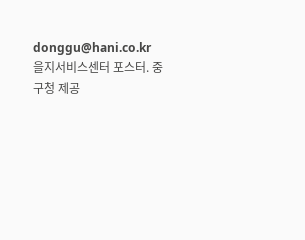donggu@hani.co.kr
을지서비스센터 포스터. 중구청 제공